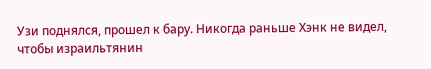Узи поднялся, прошел к бару. Никогда раньше Хэнк не видел, чтобы израильтянин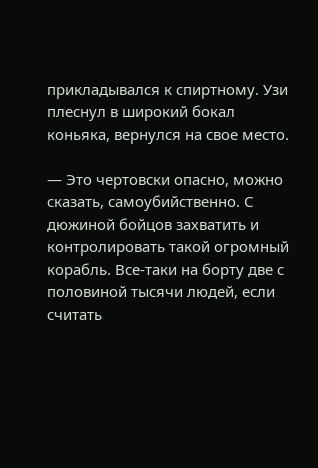прикладывался к спиртному. Узи плеснул в широкий бокал коньяка, вернулся на свое место.

— Это чертовски опасно, можно сказать, самоубийственно. С дюжиной бойцов захватить и контролировать такой огромный корабль. Все-таки на борту две с половиной тысячи людей, если считать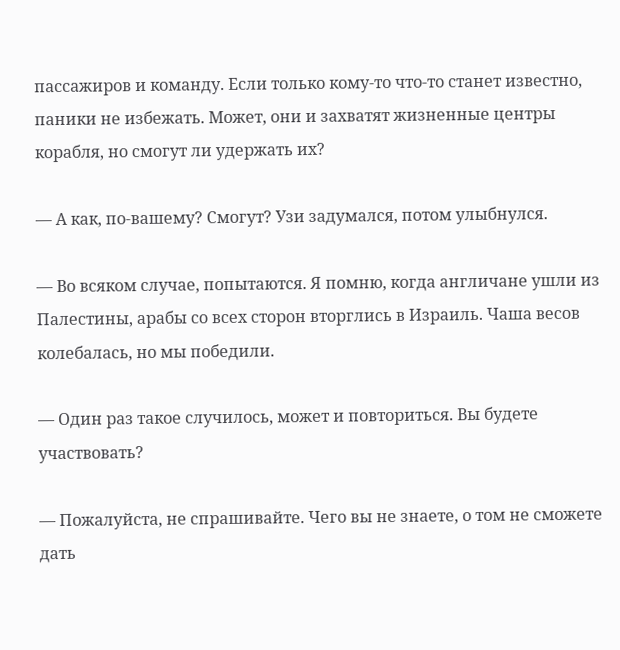пассажиров и команду. Если только кому-то что-то станет известно, паники не избежать. Может, они и захватят жизненные центры корабля, но смогут ли удержать их?

— А как, по-вашему? Смогут? Узи задумался, потом улыбнулся.

— Во всяком случае, попытаются. Я помню, когда англичане ушли из Палестины, арабы со всех сторон вторглись в Израиль. Чаша весов колебалась, но мы победили.

— Один раз такое случилось, может и повториться. Вы будете участвовать?

— Пожалуйста, не спрашивайте. Чего вы не знаете, о том не сможете дать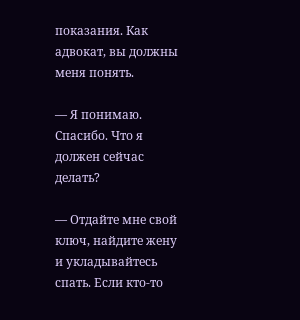показания. Как адвокат, вы должны меня понять.

— Я понимаю. Спасибо. Что я должен сейчас делать?

— Отдайте мне свой ключ, найдите жену и укладывайтесь спать. Если кто-то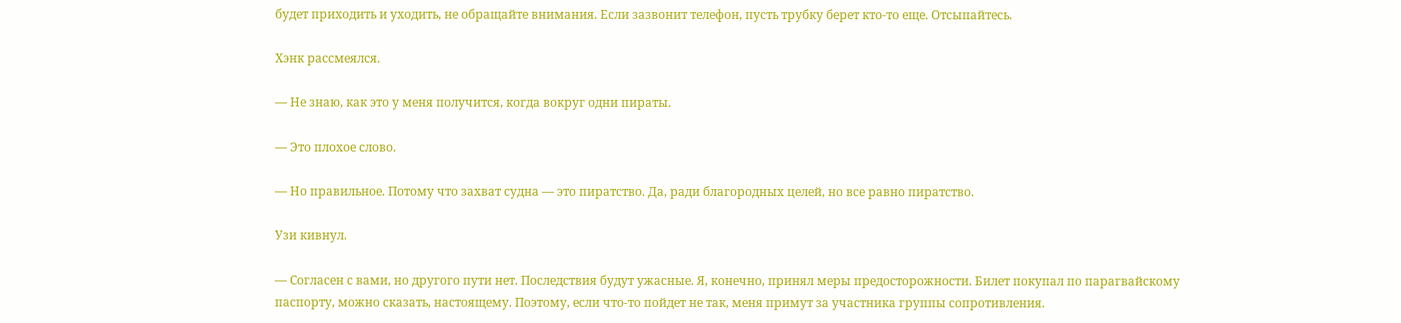будет приходить и уходить, не обращайте внимания. Если зазвонит телефон, пусть трубку берет кто-то еще. Отсыпайтесь.

Хэнк рассмеялся.

— Не знаю, как это у меня получится, когда вокруг одни пираты.

— Это плохое слово.

— Но правильное. Потому что захват судна — это пиратство. Да, ради благородных целей, но все равно пиратство.

Узи кивнул.

— Согласен с вами, но другого пути нет. Последствия будут ужасные. Я, конечно, принял меры предосторожности. Билет покупал по парагвайскому паспорту, можно сказать, настоящему. Поэтому, если что-то пойдет не так, меня примут за участника группы сопротивления.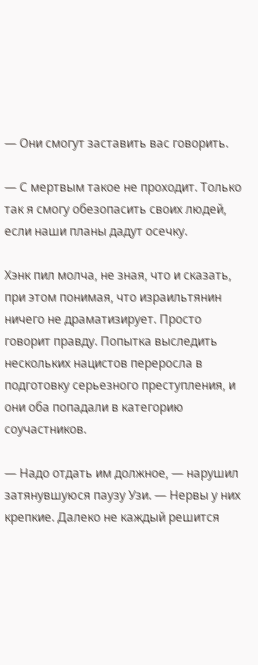— Они смогут заставить вас говорить.

— С мертвым такое не проходит. Только так я смогу обезопасить своих людей, если наши планы дадут осечку.

Хэнк пил молча, не зная, что и сказать, при этом понимая, что израильтянин ничего не драматизирует. Просто говорит правду. Попытка выследить нескольких нацистов переросла в подготовку серьезного преступления, и они оба попадали в категорию соучастников.

— Надо отдать им должное, — нарушил затянувшуюся паузу Узи. — Нервы у них крепкие. Далеко не каждый решится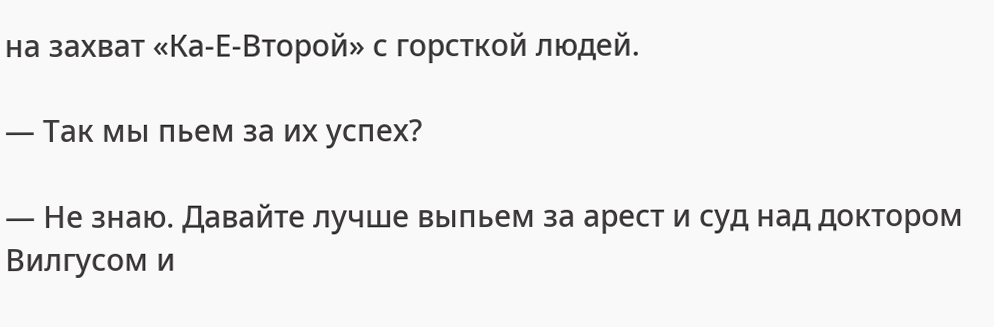на захват «Ка-Е-Второй» с горсткой людей.

— Так мы пьем за их успех?

— Не знаю. Давайте лучше выпьем за арест и суд над доктором Вилгусом и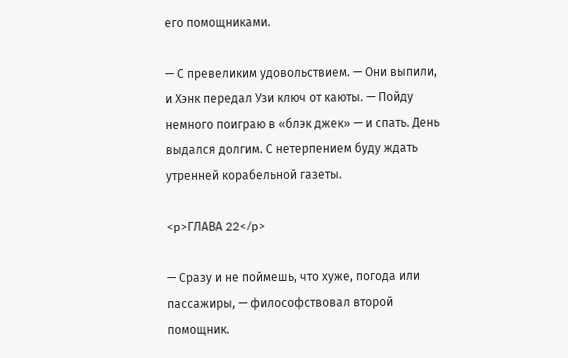его помощниками.

— С превеликим удовольствием. — Они выпили, и Хэнк передал Узи ключ от каюты. — Пойду немного поиграю в «блэк джек» — и спать. День выдался долгим. С нетерпением буду ждать утренней корабельной газеты.

<p>ГЛАВА 22</p>

— Сразу и не поймешь, что хуже, погода или пассажиры, — философствовал второй помощник.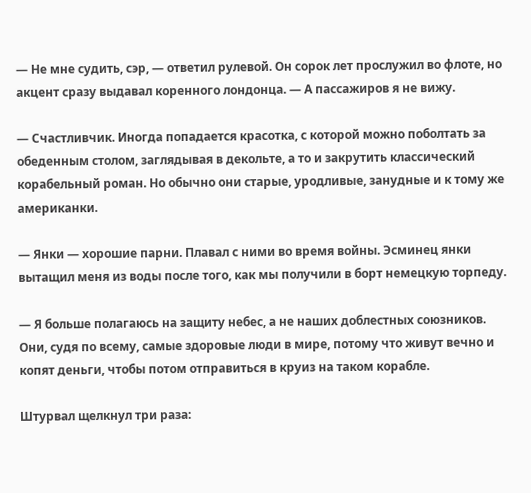— Не мне судить, сэр, — ответил рулевой. Он сорок лет прослужил во флоте, но акцент сразу выдавал коренного лондонца. — А пассажиров я не вижу.

— Счастливчик. Иногда попадается красотка, с которой можно поболтать за обеденным столом, заглядывая в декольте, а то и закрутить классический корабельный роман. Но обычно они старые, уродливые, занудные и к тому же американки.

— Янки — хорошие парни. Плавал с ними во время войны. Эсминец янки вытащил меня из воды после того, как мы получили в борт немецкую торпеду.

— Я больше полагаюсь на защиту небес, а не наших доблестных союзников. Они, судя по всему, самые здоровые люди в мире, потому что живут вечно и копят деньги, чтобы потом отправиться в круиз на таком корабле.

Штурвал щелкнул три раза: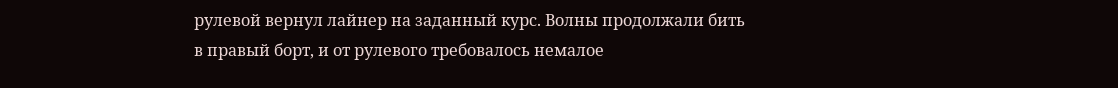рулевой вернул лайнер на заданный курс. Волны продолжали бить в правый борт, и от рулевого требовалось немалое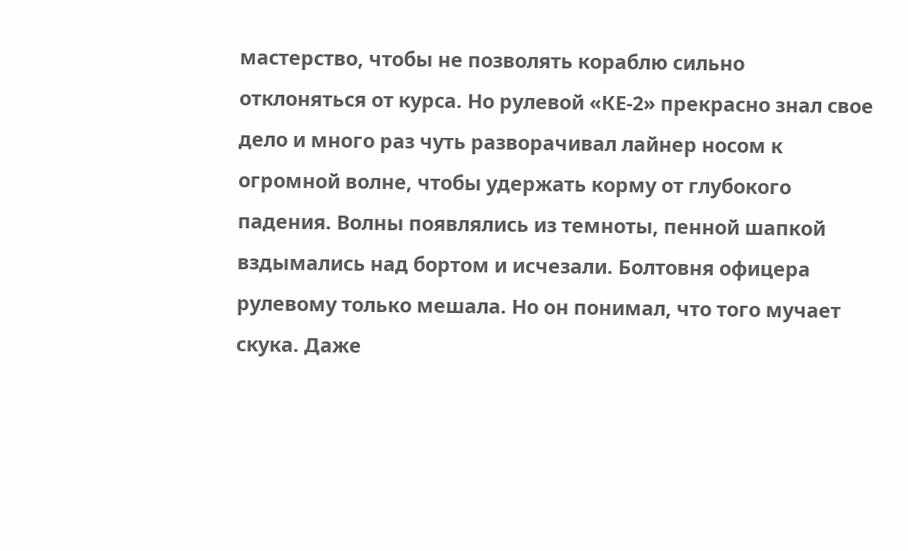мастерство, чтобы не позволять кораблю сильно отклоняться от курса. Но рулевой «КЕ-2» прекрасно знал свое дело и много раз чуть разворачивал лайнер носом к огромной волне, чтобы удержать корму от глубокого падения. Волны появлялись из темноты, пенной шапкой вздымались над бортом и исчезали. Болтовня офицера рулевому только мешала. Но он понимал, что того мучает скука. Даже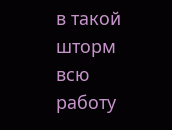в такой шторм всю работу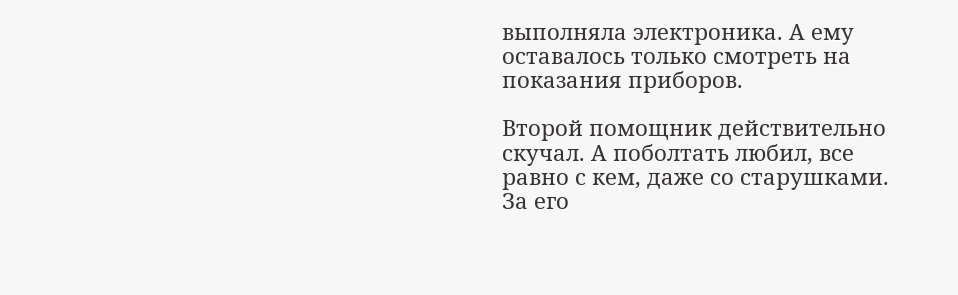выполняла электроника. А ему оставалось только смотреть на показания приборов.

Второй помощник действительно скучал. А поболтать любил, все равно с кем, даже со старушками. За его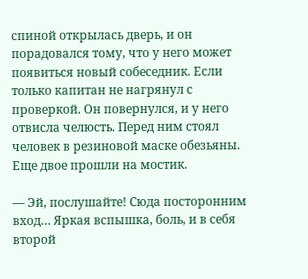спиной открылась дверь, и он порадовался тому, что у него может появиться новый собеседник. Если только капитан не нагрянул с проверкой. Он повернулся, и у него отвисла челюсть. Перед ним стоял человек в резиновой маске обезьяны. Еще двое прошли на мостик.

— Эй, послушайте! Сюда посторонним вход… Яркая вспышка, боль, и в себя второй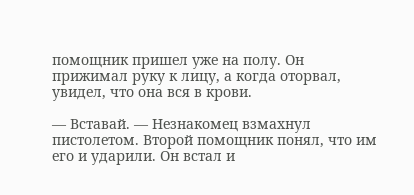помощник пришел уже на полу. Он прижимал руку к лицу, а когда оторвал, увидел, что она вся в крови.

— Вставай. — Незнакомец взмахнул пистолетом. Второй помощник понял, что им его и ударили. Он встал и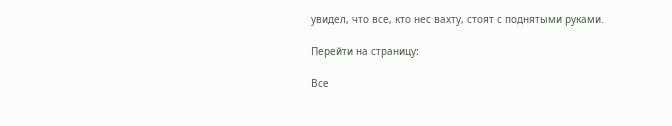увидел, что все, кто нес вахту, стоят с поднятыми руками.

Перейти на страницу:

Все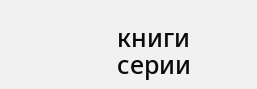книги серии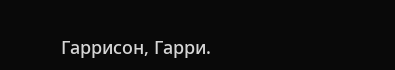Гаррисон, Гарри.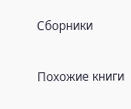Сборники

Похожие книги